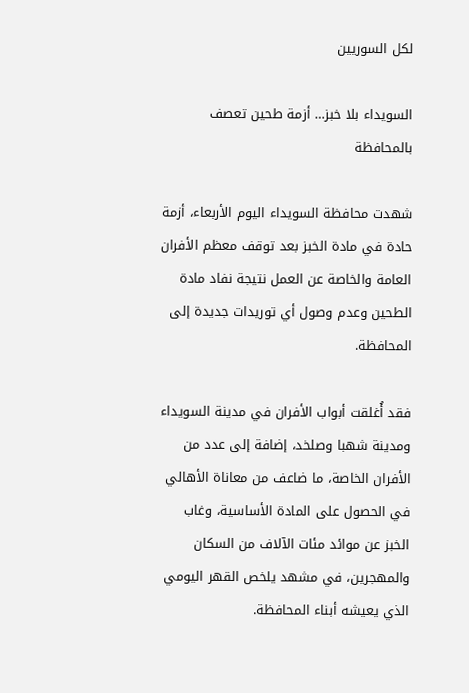لكل السوريين

السويداء بلا خبز… أزمة طحين تعصف بالمحافظة

شهدت محافظة السويداء اليوم الأربعاء، أزمة حادة في مادة الخبز بعد توقف معظم الأفران العامة والخاصة عن العمل نتيجة نفاد مادة الطحين وعدم وصول أي توريدات جديدة إلى المحافظة.

فقد أُغلقت أبواب الأفران في مدينة السويداء ومدينة شهبا وصلخد، إضافة إلى عدد من الأفران الخاصة، ما ضاعف من معاناة الأهالي في الحصول على المادة الأساسية، وغاب الخبز عن موائد مئات الآلاف من السكان والمهجرين، في مشهد يلخص القهر اليومي الذي يعيشه أبناء المحافظة.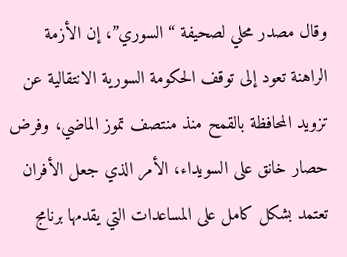وقال مصدر محلي لصحيفة “السوري”، إن الأزمة الراهنة تعود إلى توقف الحكومة السورية الانتقالية عن تزويد المحافظة بالقمح منذ منتصف تموز الماضي، وفرض حصار خانق على السويداء، الأمر الذي جعل الأفران تعتمد بشكل كامل على المساعدات التي يقدمها برنامج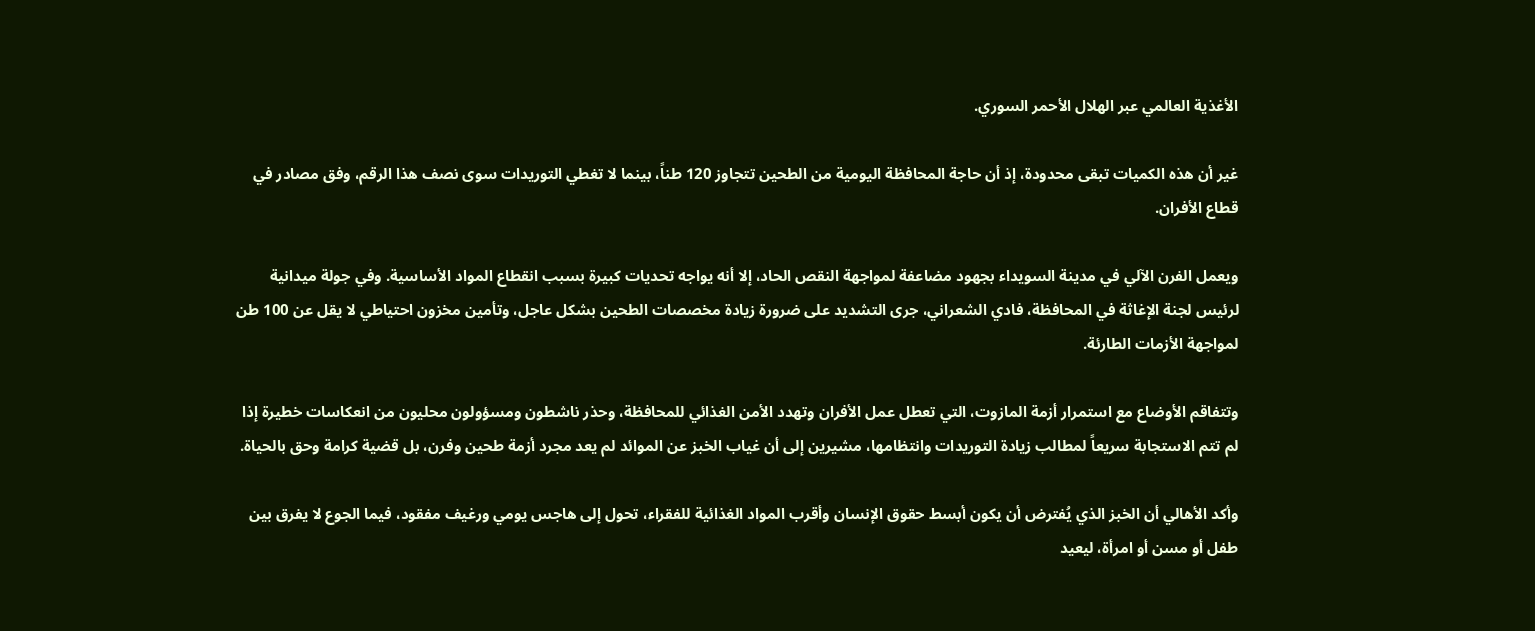الأغذية العالمي عبر الهلال الأحمر السوري.

غير أن هذه الكميات تبقى محدودة، إذ أن حاجة المحافظة اليومية من الطحين تتجاوز 120 طناً، بينما لا تغطي التوريدات سوى نصف هذا الرقم، وفق مصادر في قطاع الأفران.

ويعمل الفرن الآلي في مدينة السويداء بجهود مضاعفة لمواجهة النقص الحاد، إلا أنه يواجه تحديات كبيرة بسبب انقطاع المواد الأساسية. وفي جولة ميدانية لرئيس لجنة الإغاثة في المحافظة، فادي الشعراني، جرى التشديد على ضرورة زيادة مخصصات الطحين بشكل عاجل، وتأمين مخزون احتياطي لا يقل عن 100 طن لمواجهة الأزمات الطارئة.

وتتفاقم الأوضاع مع استمرار أزمة المازوت، التي تعطل عمل الأفران وتهدد الأمن الغذائي للمحافظة، وحذر ناشطون ومسؤولون محليون من انعكاسات خطيرة إذا لم تتم الاستجابة سريعاً لمطالب زيادة التوريدات وانتظامها، مشيرين إلى أن غياب الخبز عن الموائد لم يعد مجرد أزمة طحين وفرن، بل قضية كرامة وحق بالحياة.

وأكد الأهالي أن الخبز الذي يُفترض أن يكون أبسط حقوق الإنسان وأقرب المواد الغذائية للفقراء، تحول إلى هاجس يومي ورغيف مفقود، فيما الجوع لا يفرق بين طفل أو مسن أو امرأة، ليعيد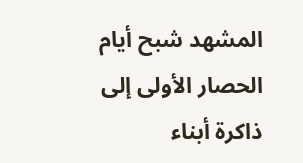المشهد شبح أيام الحصار الأولى إلى ذاكرة أبناء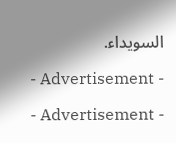السويداء.

- Advertisement -

- Advertisement -